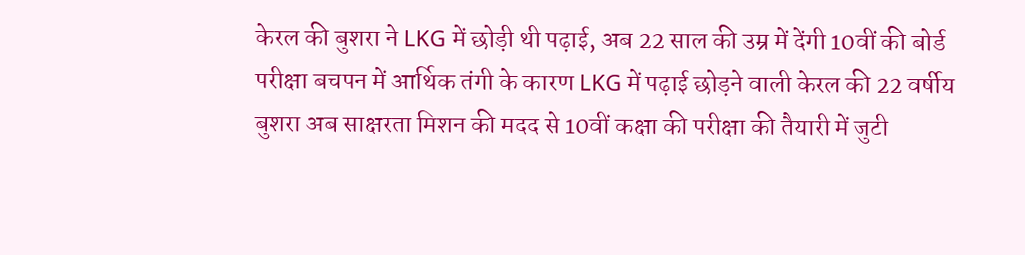केरल की बुशरा ने LKG में छोड़ी थी पढ़ाई, अब 22 साल की उम्र में देंगी 10वीं की बोर्ड परीक्षा बचपन में आर्थिक तंगी के कारण LKG में पढ़ाई छोड़ने वाली केरल की 22 वर्षीय बुशरा अब साक्षरता मिशन की मदद से 10वीं कक्षा की परीक्षा की तैयारी में जुटी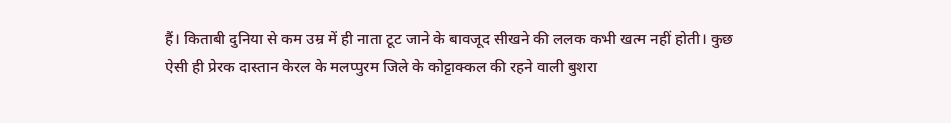हैं। किताबी दुनिया से कम उम्र में ही नाता टूट जाने के बावजूद सीखने की ललक कभी खत्म नहीं होती। कुछ ऐसी ही प्रेरक दास्तान केरल के मलप्पुरम जिले के कोट्टाक्कल की रहने वाली बुशरा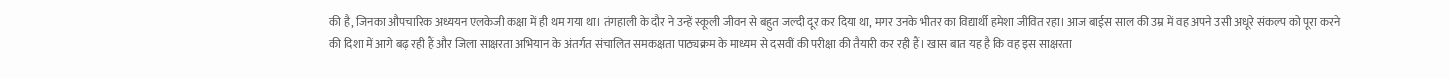की है, जिनका औपचारिक अध्ययन एलकेजी कक्षा में ही थम गया था। तंगहाली के दौर ने उन्हें स्कूली जीवन से बहुत जल्दी दूर कर दिया था, मगर उनके भीतर का विद्यार्थी हमेशा जीवित रहा। आज बाईस साल की उम्र में वह अपने उसी अधूरे संकल्प को पूरा करने की दिशा में आगे बढ़ रही हैं और जिला साक्षरता अभियान के अंतर्गत संचालित समकक्षता पाठ्यक्रम के माध्यम से दसवीं की परीक्षा की तैयारी कर रही हैं। खास बात यह है कि वह इस साक्षरता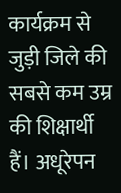कार्यक्रम से जुड़ी जिले की सबसे कम उम्र की शिक्षार्थी हैं। अधूरेपन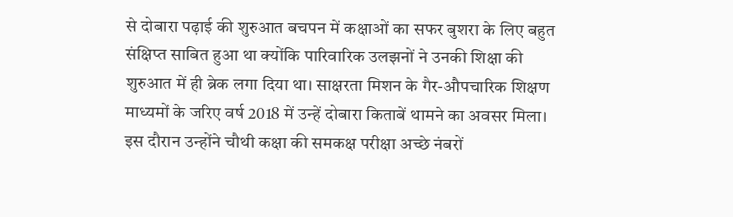से दोबारा पढ़ाई की शुरुआत बचपन में कक्षाओं का सफर बुशरा के लिए बहुत संक्षिप्त साबित हुआ था क्योंकि पारिवारिक उलझनों ने उनकी शिक्षा की शुरुआत में ही ब्रेक लगा दिया था। साक्षरता मिशन के गैर-औपचारिक शिक्षण माध्यमों के जरिए वर्ष 2018 में उन्हें दोबारा किताबें थामने का अवसर मिला। इस दौरान उन्होंने चौथी कक्षा की समकक्ष परीक्षा अच्छे नंबरों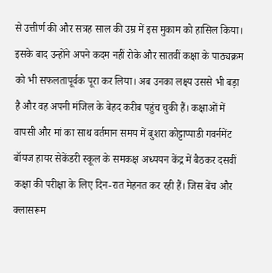से उत्तीर्ण की और सत्रह साल की उम्र में इस मुकाम को हासिल किया। इसके बाद उन्होंने अपने कदम नहीं रोके और सातवीं कक्षा के पाठ्यक्रम को भी सफलतापूर्वक पूरा कर लिया। अब उनका लक्ष्य उससे भी बड़ा है और वह अपनी मंजिल के बेहद करीब पहुंच चुकी हैं। कक्षाओं में वापसी और मां का साथ वर्तमान समय में बुशरा कोट्टाप्पाडी गवर्नमेंट बॉयज हायर सेकेंडरी स्कूल के समकक्ष अध्ययन केंद्र में बैठकर दसवीं कक्षा की परीक्षा के लिए दिन-रात मेहनत कर रही हैं। जिस बेंच और क्लासरूम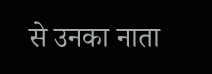से उनका नाता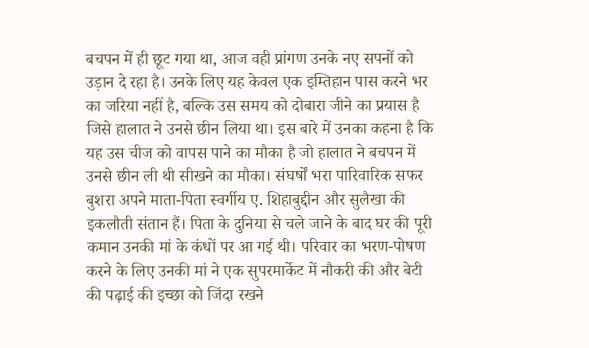बचपन में ही छूट गया था, आज वही प्रांगण उनके नए सपनों को उड़ान दे रहा है। उनके लिए यह केवल एक इम्तिहान पास करने भर का जरिया नहीं है, बल्कि उस समय को दोबारा जीने का प्रयास है जिसे हालात ने उनसे छीन लिया था। इस बारे में उनका कहना है कि यह उस चीज को वापस पाने का मौका है जो हालात ने बचपन में उनसे छीन ली थी सीखने का मौका। संघर्षों भरा पारिवारिक सफर बुशरा अपने माता-पिता स्वर्गीय ए. शिहाबुद्दीन और सुलैखा की इकलौती संतान हैं। पिता के दुनिया से चले जाने के बाद घर की पूरी कमान उनकी मां के कंधों पर आ गई थी। परिवार का भरण-पोषण करने के लिए उनकी मां ने एक सुपरमार्केट में नौकरी की और बेटी की पढ़ाई की इच्छा को जिंदा रखने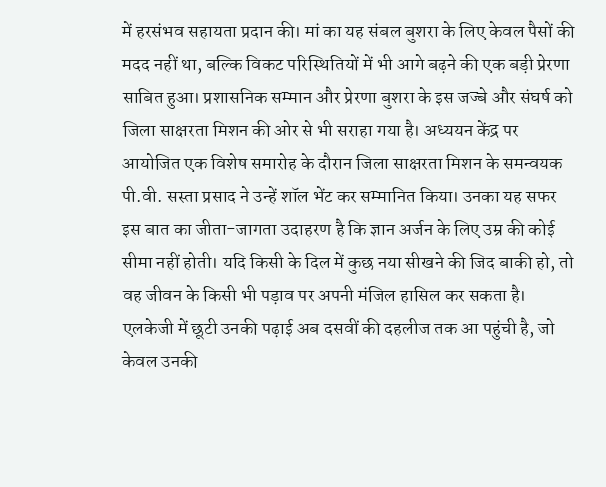में हरसंभव सहायता प्रदान की। मां का यह संबल बुशरा के लिए केवल पैसों की मदद नहीं था, बल्कि विकट परिस्थितियों में भी आगे बढ़ने की एक बड़ी प्रेरणा साबित हुआ। प्रशासनिक सम्मान और प्रेरणा बुशरा के इस जज्बे और संघर्ष को जिला साक्षरता मिशन की ओर से भी सराहा गया है। अध्ययन केंद्र पर आयोजित एक विशेष समारोह के दौरान जिला साक्षरता मिशन के समन्वयक पी.वी. सस्ता प्रसाद ने उन्हें शॉल भेंट कर सम्मानित किया। उनका यह सफर इस बात का जीता-जागता उदाहरण है कि ज्ञान अर्जन के लिए उम्र की कोई सीमा नहीं होती। यदि किसी के दिल में कुछ नया सीखने की जिद बाकी हो, तो वह जीवन के किसी भी पड़ाव पर अपनी मंजिल हासिल कर सकता है। एलकेजी में छूटी उनकी पढ़ाई अब दसवीं की दहलीज तक आ पहुंची है, जो केवल उनकी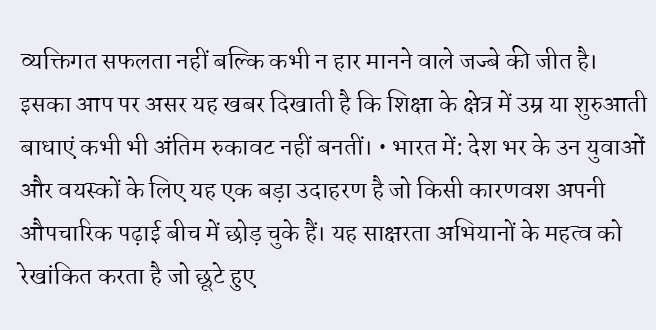व्यक्तिगत सफलता नहीं बल्कि कभी न हार मानने वाले जज्बे की जीत है। इसका आप पर असर यह खबर दिखाती है कि शिक्षा के क्षेत्र में उम्र या शुरुआती बाधाएं कभी भी अंतिम रुकावट नहीं बनतीं। • भारत में: देश भर के उन युवाओं और वयस्कों के लिए यह एक बड़ा उदाहरण है जो किसी कारणवश अपनी औपचारिक पढ़ाई बीच में छोड़ चुके हैं। यह साक्षरता अभियानों के महत्व को रेखांकित करता है जो छूटे हुए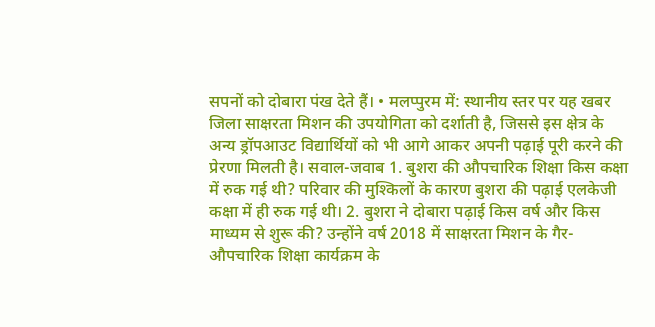सपनों को दोबारा पंख देते हैं। • मलप्पुरम में: स्थानीय स्तर पर यह खबर जिला साक्षरता मिशन की उपयोगिता को दर्शाती है, जिससे इस क्षेत्र के अन्य ड्रॉपआउट विद्यार्थियों को भी आगे आकर अपनी पढ़ाई पूरी करने की प्रेरणा मिलती है। सवाल-जवाब 1. बुशरा की औपचारिक शिक्षा किस कक्षा में रुक गई थी? परिवार की मुश्किलों के कारण बुशरा की पढ़ाई एलकेजी कक्षा में ही रुक गई थी। 2. बुशरा ने दोबारा पढ़ाई किस वर्ष और किस माध्यम से शुरू की? उन्होंने वर्ष 2018 में साक्षरता मिशन के गैर-औपचारिक शिक्षा कार्यक्रम के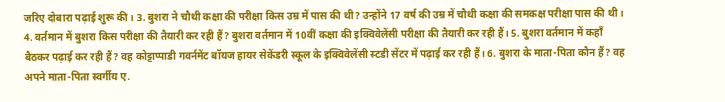जरिए दोबारा पढ़ाई शुरू की। 3. बुशरा ने चौथी कक्षा की परीक्षा किस उम्र में पास की थी? उन्होंने 17 वर्ष की उम्र में चौथी कक्षा की समकक्ष परीक्षा पास की थी। 4. वर्तमान में बुशरा किस परीक्षा की तैयारी कर रही हैं? बुशरा वर्तमान में 10वीं कक्षा की इक्विवेलेंसी परीक्षा की तैयारी कर रही हैं। 5. बुशरा वर्तमान में कहाँ बैठकर पढ़ाई कर रही हैं? वह कोट्टाप्पाडी गवर्नमेंट बॉयज हायर सेकेंडरी स्कूल के इक्विवेलेंसी स्टडी सेंटर में पढ़ाई कर रही हैं। 6. बुशरा के माता-पिता कौन हैं? वह अपने माता-पिता स्वर्गीय ए.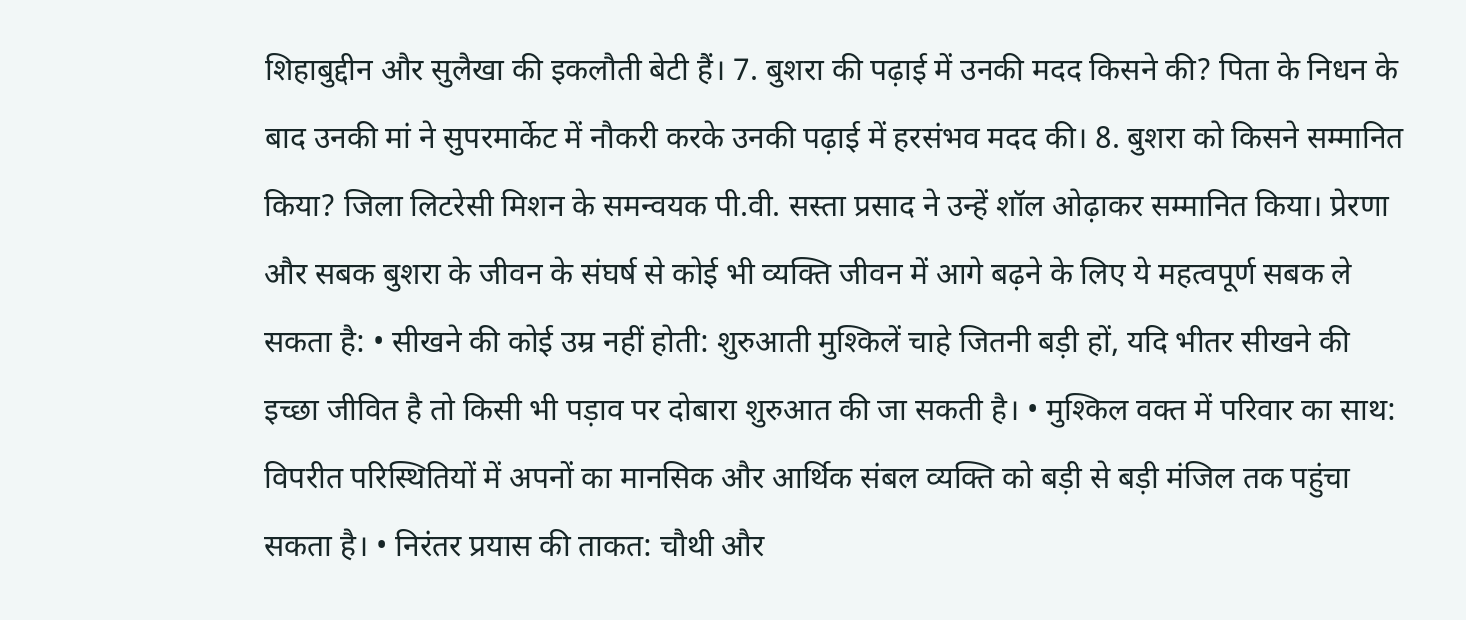शिहाबुद्दीन और सुलैखा की इकलौती बेटी हैं। 7. बुशरा की पढ़ाई में उनकी मदद किसने की? पिता के निधन के बाद उनकी मां ने सुपरमार्केट में नौकरी करके उनकी पढ़ाई में हरसंभव मदद की। 8. बुशरा को किसने सम्मानित किया? जिला लिटरेसी मिशन के समन्वयक पी.वी. सस्ता प्रसाद ने उन्हें शॉल ओढ़ाकर सम्मानित किया। प्रेरणा और सबक बुशरा के जीवन के संघर्ष से कोई भी व्यक्ति जीवन में आगे बढ़ने के लिए ये महत्वपूर्ण सबक ले सकता है: • सीखने की कोई उम्र नहीं होती: शुरुआती मुश्किलें चाहे जितनी बड़ी हों, यदि भीतर सीखने की इच्छा जीवित है तो किसी भी पड़ाव पर दोबारा शुरुआत की जा सकती है। • मुश्किल वक्त में परिवार का साथ: विपरीत परिस्थितियों में अपनों का मानसिक और आर्थिक संबल व्यक्ति को बड़ी से बड़ी मंजिल तक पहुंचा सकता है। • निरंतर प्रयास की ताकत: चौथी और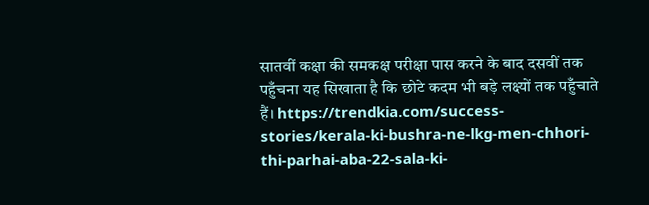सातवीं कक्षा की समकक्ष परीक्षा पास करने के बाद दसवीं तक पहुँचना यह सिखाता है कि छोटे कदम भी बड़े लक्ष्यों तक पहुँचाते हैं। https://trendkia.com/success-stories/kerala-ki-bushra-ne-lkg-men-chhori-thi-parhai-aba-22-sala-ki-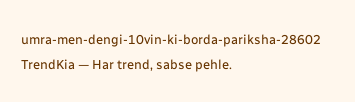umra-men-dengi-10vin-ki-borda-pariksha-28602 TrendKia — Har trend, sabse pehle.